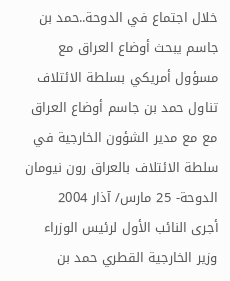خلال اجتماع في الدوحة..حمد بن جاسم يبحث أوضاع العراق مع مسؤول أمريكي بسلطة الائتلاف
تناول حمد بن جاسم أوضاع العراق مع مع مدير الشؤون الخارجية في سلطة الائتلاف بالعراق رون نيومان
الدوحة- 25 مارس/ آذار 2004
أجرى النائب الأول لرئيس الوزراء وزير الخارجية القطري حمد بن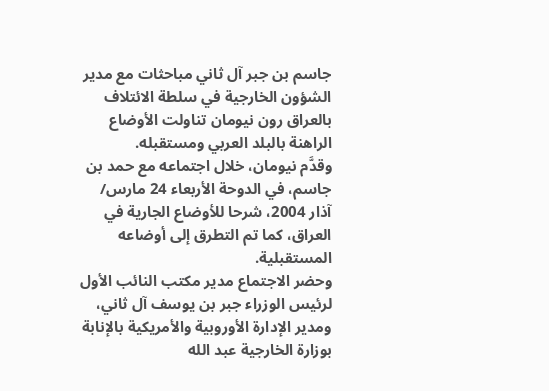جاسم بن جبر آل ثاني مباحثات مع مدير الشؤون الخارجية في سلطة الائتلاف بالعراق رون نيومان تناولت الأوضاع الراهنة بالبلد العربي ومستقبله.
وقدَّم نيومان، خلال اجتماعه مع حمد بن جاسم، في الدوحة الأربعاء 24 مارس/ آذار 2004، شرحا للأوضاع الجارية في العراق، كما تم التطرق إلى أوضاعه المستقبلية.
وحضر الاجتماع مدير مكتب النائب الأول لرئيس الوزراء جبر بن يوسف آل ثاني، ومدير الإدارة الأوروبية والأمريكية بالإنابة بوزارة الخارجية عبد الله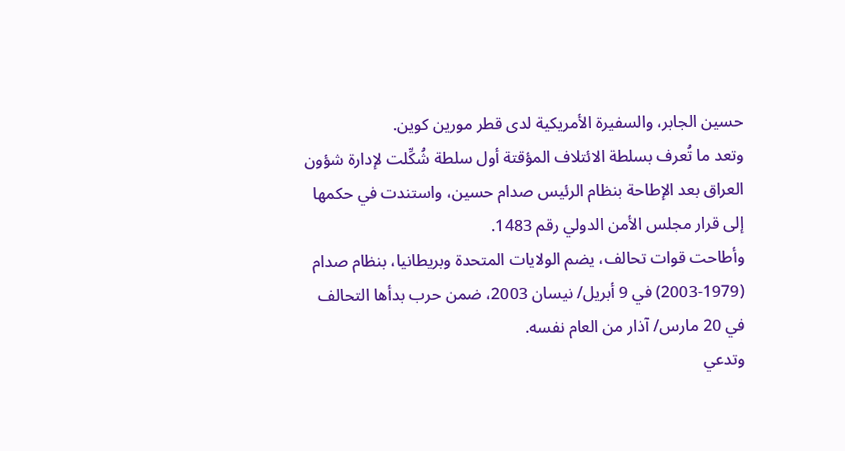حسين الجابر، والسفيرة الأمريكية لدى قطر مورين كوين.
وتعد ما تُعرف بسلطة الائتلاف المؤقتة أول سلطة شُكِّلت لإدارة شؤون العراق بعد الإطاحة بنظام الرئيس صدام حسين، واستندت في حكمها إلى قرار مجلس الأمن الدولي رقم 1483.
وأطاحت قوات تحالف، يضم الولايات المتحدة وبريطانيا، بنظام صدام (1979-2003) في 9 أبريل/ نيسان 2003، ضمن حرب بدأها التحالف في 20 مارس/ آذار من العام نفسه.
وتدعي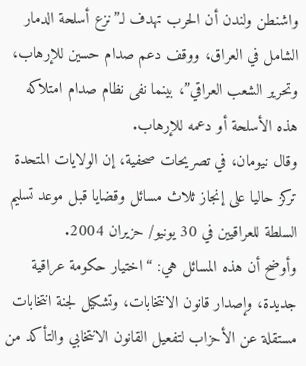واشنطن ولندن أن الحرب تهدف لـ”نزع أسلحة الدمار الشامل في العراق، ووقف دعم صدام حسين للإرهاب، وتحرير الشعب العراقي”، بينما نفى نظام صدام امتلاكه هذه الأسلحة أو دعمه للإرهاب.
وقال نيومان، في تصريحات صحفية، إن الولايات المتحدة تركز حاليا على إنجاز ثلاث مسائل وقضايا قبل موعد تسليم السلطة للعراقيين في 30 يونيو/ حزيران 2004.
وأوضح أن هذه المسائل هي: “اختيار حكومة عراقية جديدة، وإصدار قانون الانتخابات، وتشكيل لجنة انتخابات مستقلة عن الأحزاب لتفعيل القانون الانتخابي والتأكد من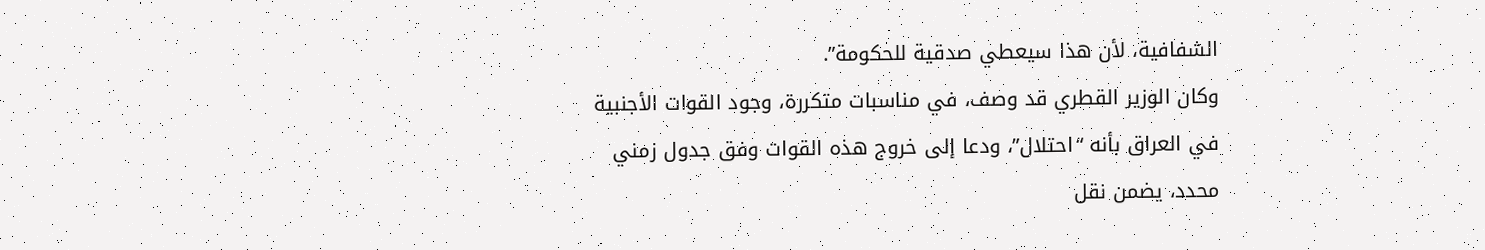الشفافية، لأن هذا سيعطي صدقية للحكومة”.
وكان الوزير القطري قد وصف، في مناسبات متكررة، وجود القوات الأجنبية في العراق بأنه “احتلال”، ودعا إلى خروج هذه القوات وفق جدول زمني محدد، يضمن نقل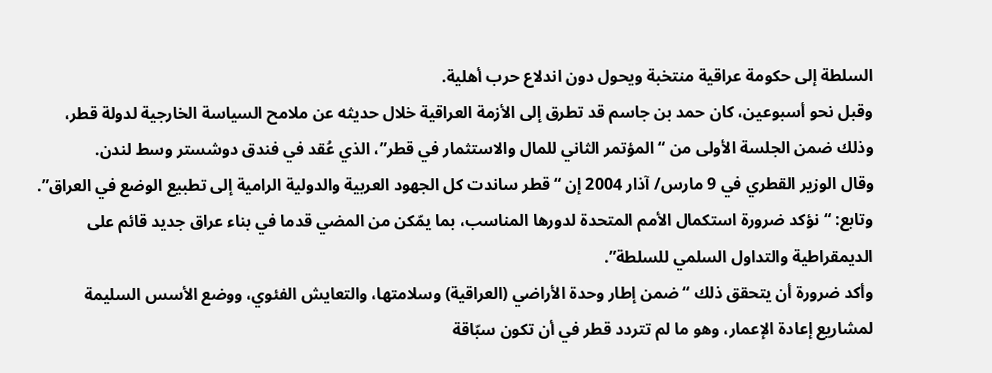السلطة إلى حكومة عراقية منتخبة ويحول دون اندلاع حرب أهلية.
وقبل نحو أسبوعين، كان حمد بن جاسم قد تطرق إلى الأزمة العراقية خلال حديثه عن ملامح السياسة الخارجية لدولة قطر، وذلك ضمن الجلسة الأولى من “المؤتمر الثاني للمال والاستثمار في قطر”، الذي عُقد في فندق دوشستر وسط لندن.
وقال الوزير القطري في 9 مارس/ آذار 2004 إن “قطر ساندت كل الجهود العربية والدولية الرامية إلى تطبيع الوضع في العراق”.
وتابع: “نؤكد ضرورة استكمال الأمم المتحدة لدورها المناسب، بما يمّكن من المضي قدما في بناء عراق جديد قائم على الديمقراطية والتداول السلمي للسلطة”.
وأكد ضرورة أن يتحقق ذلك “ضمن إطار وحدة الأراضي (العراقية) وسلامتها، والتعايش الفئوي، ووضع الأسس السليمة لمشاريع إعادة الإعمار، وهو ما لم تتردد قطر في أن تكون سبّاقة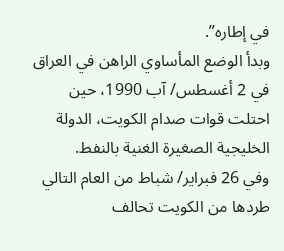في إطاره”.
وبدأ الوضع المأساوي الراهن في العراق في 2 أغسطس/ آب 1990، حين احتلت قوات صدام الكويت، الدولة الخليجية الصغيرة الغنية بالنفط.
وفي 26 فبراير/ شباط من العام التالي طردها من الكويت تحالف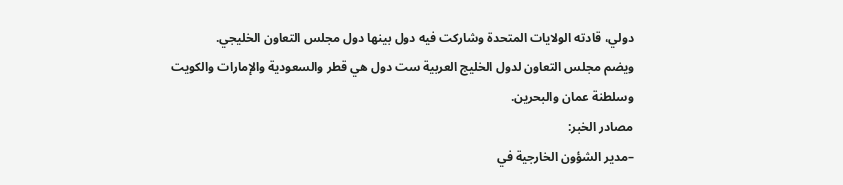دولي، قادته الولايات المتحدة وشاركت فيه دول بينها دول مجلس التعاون الخليجي.
ويضم مجلس التعاون لدول الخليج العربية ست دول هي قطر والسعودية والإمارات والكويت وسلطنة عمان والبحرين.
مصادر الخبر:
–مدير الشؤون الخارجية في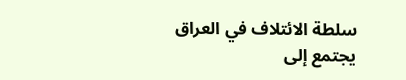سلطة الائتلاف في العراق يجتمع إلى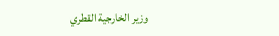وزير الخارجية القطري